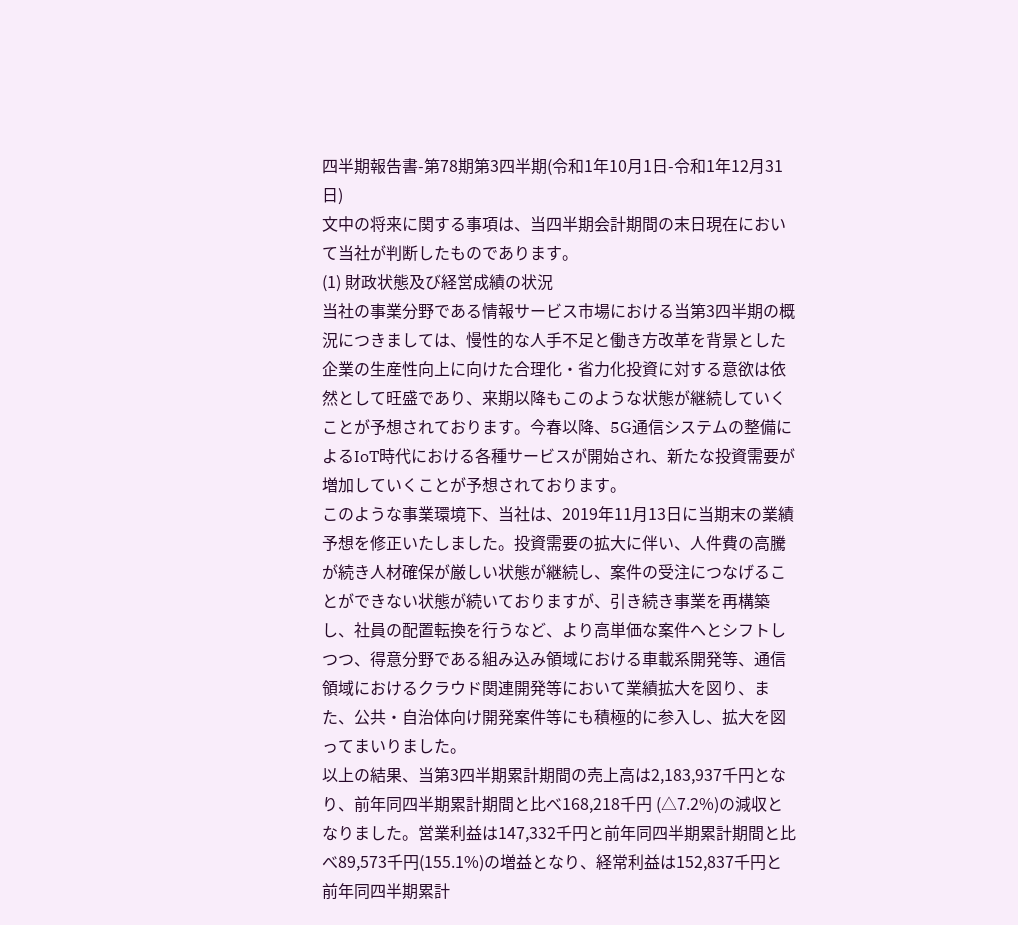四半期報告書-第78期第3四半期(令和1年10月1日-令和1年12月31日)
文中の将来に関する事項は、当四半期会計期間の末日現在において当社が判断したものであります。
(1) 財政状態及び経営成績の状況
当社の事業分野である情報サービス市場における当第3四半期の概況につきましては、慢性的な人手不足と働き方改革を背景とした企業の生産性向上に向けた合理化・省力化投資に対する意欲は依然として旺盛であり、来期以降もこのような状態が継続していくことが予想されております。今春以降、5G通信システムの整備によるIoT時代における各種サービスが開始され、新たな投資需要が増加していくことが予想されております。
このような事業環境下、当社は、2019年11月13日に当期末の業績予想を修正いたしました。投資需要の拡大に伴い、人件費の高騰が続き人材確保が厳しい状態が継続し、案件の受注につなげることができない状態が続いておりますが、引き続き事業を再構築し、社員の配置転換を行うなど、より高単価な案件へとシフトしつつ、得意分野である組み込み領域における車載系開発等、通信領域におけるクラウド関連開発等において業績拡大を図り、また、公共・自治体向け開発案件等にも積極的に参入し、拡大を図ってまいりました。
以上の結果、当第3四半期累計期間の売上高は2,183,937千円となり、前年同四半期累計期間と比べ168,218千円 (△7.2%)の減収となりました。営業利益は147,332千円と前年同四半期累計期間と比べ89,573千円(155.1%)の増益となり、経常利益は152,837千円と前年同四半期累計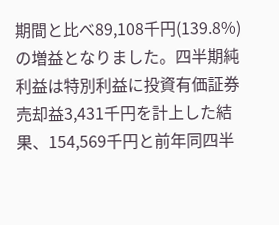期間と比べ89,108千円(139.8%)の増益となりました。四半期純利益は特別利益に投資有価証券売却益3,431千円を計上した結果、154,569千円と前年同四半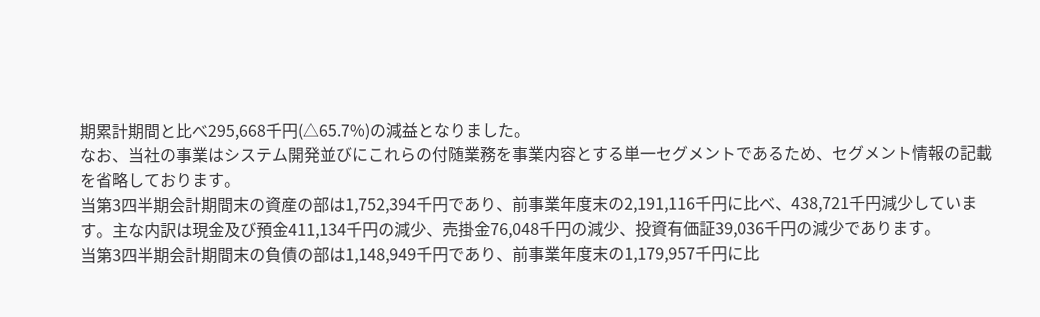期累計期間と比べ295,668千円(△65.7%)の減益となりました。
なお、当社の事業はシステム開発並びにこれらの付随業務を事業内容とする単一セグメントであるため、セグメント情報の記載を省略しております。
当第3四半期会計期間末の資産の部は1,752,394千円であり、前事業年度末の2,191,116千円に比べ、438,721千円減少しています。主な内訳は現金及び預金411,134千円の減少、売掛金76,048千円の減少、投資有価証39,036千円の減少であります。
当第3四半期会計期間末の負債の部は1,148,949千円であり、前事業年度末の1,179,957千円に比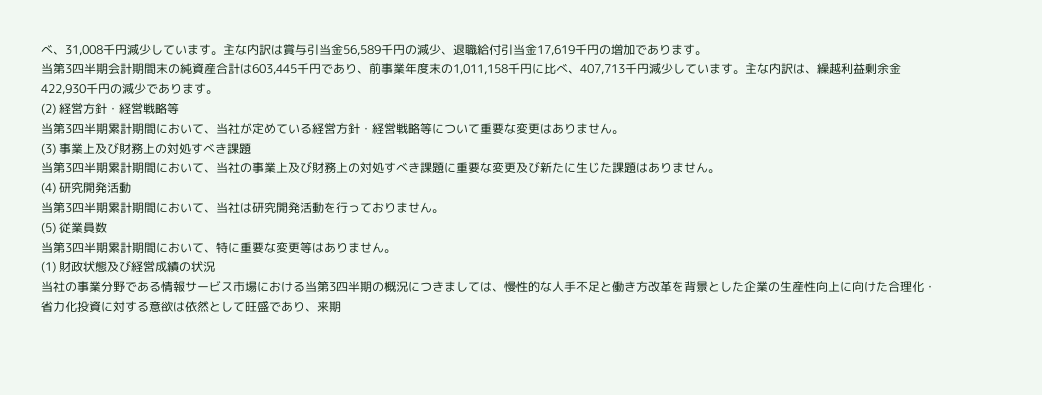べ、31,008千円減少しています。主な内訳は賞与引当金56,589千円の減少、退職給付引当金17,619千円の増加であります。
当第3四半期会計期間末の純資産合計は603,445千円であり、前事業年度末の1,011,158千円に比べ、407,713千円減少しています。主な内訳は、繰越利益剰余金422,930千円の減少であります。
(2) 経営方針・経営戦略等
当第3四半期累計期間において、当社が定めている経営方針・経営戦略等について重要な変更はありません。
(3) 事業上及び財務上の対処すべき課題
当第3四半期累計期間において、当社の事業上及び財務上の対処すべき課題に重要な変更及び新たに生じた課題はありません。
(4) 研究開発活動
当第3四半期累計期間において、当社は研究開発活動を行っておりません。
(5) 従業員数
当第3四半期累計期間において、特に重要な変更等はありません。
(1) 財政状態及び経営成績の状況
当社の事業分野である情報サービス市場における当第3四半期の概況につきましては、慢性的な人手不足と働き方改革を背景とした企業の生産性向上に向けた合理化・省力化投資に対する意欲は依然として旺盛であり、来期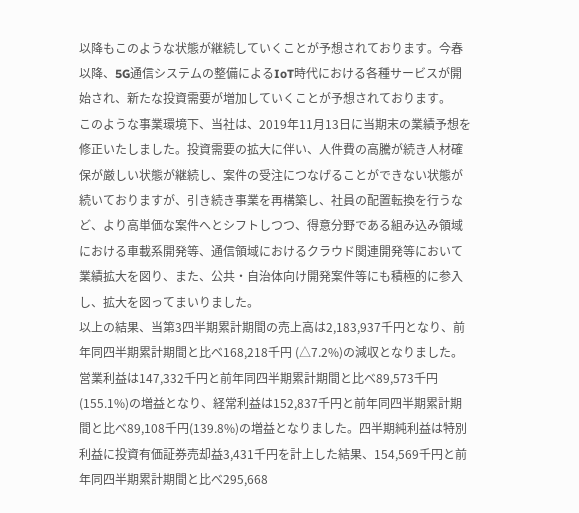以降もこのような状態が継続していくことが予想されております。今春以降、5G通信システムの整備によるIoT時代における各種サービスが開始され、新たな投資需要が増加していくことが予想されております。
このような事業環境下、当社は、2019年11月13日に当期末の業績予想を修正いたしました。投資需要の拡大に伴い、人件費の高騰が続き人材確保が厳しい状態が継続し、案件の受注につなげることができない状態が続いておりますが、引き続き事業を再構築し、社員の配置転換を行うなど、より高単価な案件へとシフトしつつ、得意分野である組み込み領域における車載系開発等、通信領域におけるクラウド関連開発等において業績拡大を図り、また、公共・自治体向け開発案件等にも積極的に参入し、拡大を図ってまいりました。
以上の結果、当第3四半期累計期間の売上高は2,183,937千円となり、前年同四半期累計期間と比べ168,218千円 (△7.2%)の減収となりました。営業利益は147,332千円と前年同四半期累計期間と比べ89,573千円(155.1%)の増益となり、経常利益は152,837千円と前年同四半期累計期間と比べ89,108千円(139.8%)の増益となりました。四半期純利益は特別利益に投資有価証券売却益3,431千円を計上した結果、154,569千円と前年同四半期累計期間と比べ295,668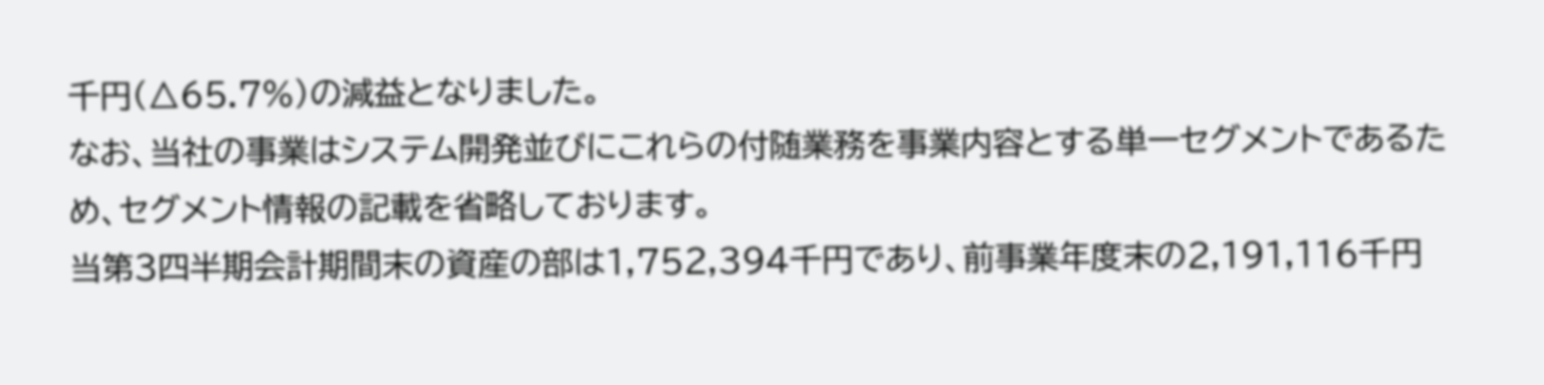千円(△65.7%)の減益となりました。
なお、当社の事業はシステム開発並びにこれらの付随業務を事業内容とする単一セグメントであるため、セグメント情報の記載を省略しております。
当第3四半期会計期間末の資産の部は1,752,394千円であり、前事業年度末の2,191,116千円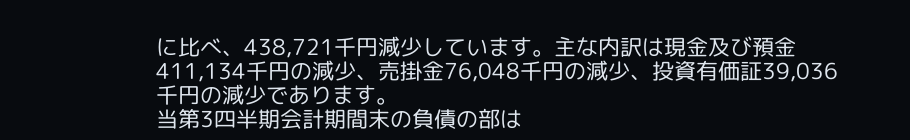に比べ、438,721千円減少しています。主な内訳は現金及び預金411,134千円の減少、売掛金76,048千円の減少、投資有価証39,036千円の減少であります。
当第3四半期会計期間末の負債の部は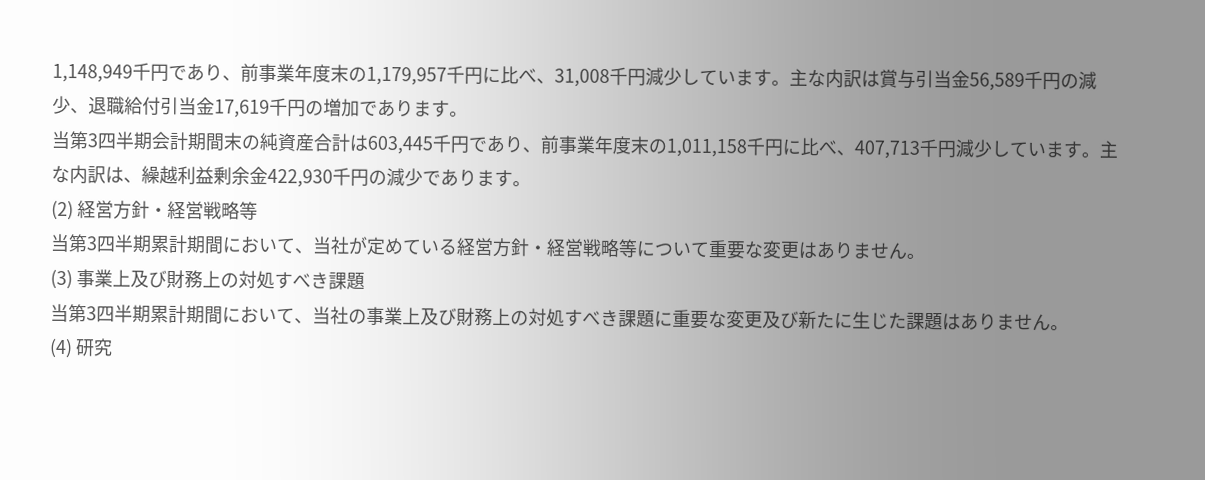1,148,949千円であり、前事業年度末の1,179,957千円に比べ、31,008千円減少しています。主な内訳は賞与引当金56,589千円の減少、退職給付引当金17,619千円の増加であります。
当第3四半期会計期間末の純資産合計は603,445千円であり、前事業年度末の1,011,158千円に比べ、407,713千円減少しています。主な内訳は、繰越利益剰余金422,930千円の減少であります。
(2) 経営方針・経営戦略等
当第3四半期累計期間において、当社が定めている経営方針・経営戦略等について重要な変更はありません。
(3) 事業上及び財務上の対処すべき課題
当第3四半期累計期間において、当社の事業上及び財務上の対処すべき課題に重要な変更及び新たに生じた課題はありません。
(4) 研究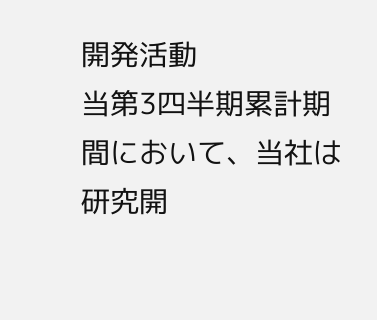開発活動
当第3四半期累計期間において、当社は研究開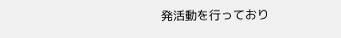発活動を行っており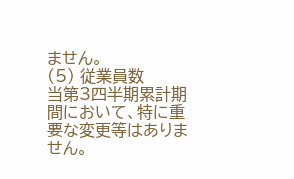ません。
(5) 従業員数
当第3四半期累計期間において、特に重要な変更等はありません。